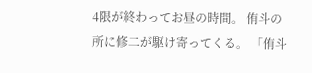4限が終わってお昼の時間。 侑斗の所に修二が駆け寄ってくる。 「侑斗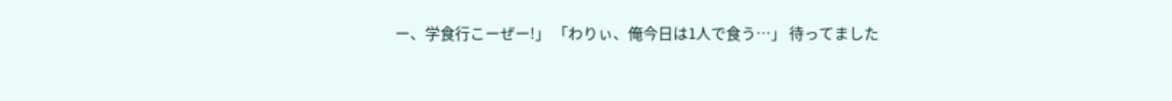ー、学食行こーぜー!」 「わりぃ、俺今日は1人で食う…」 待ってました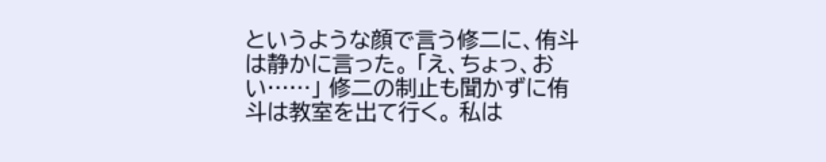というような顔で言う修二に、侑斗は静かに言った。 「え、ちょっ、おい……」 修二の制止も聞かずに侑斗は教室を出て行く。 私は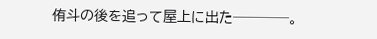侑斗の後を追って屋上に出た────。